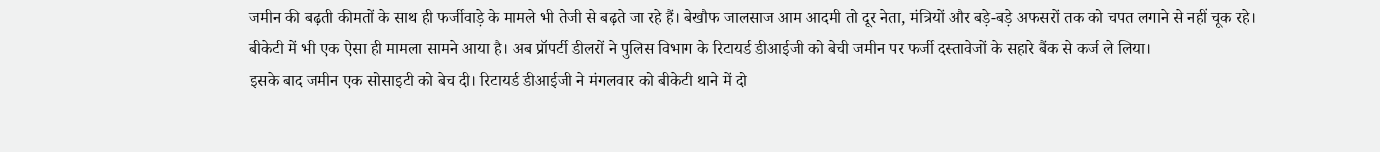जमीन की बढ़ती कीमतों के साथ ही फर्जीवाड़े के मामले भी तेजी से बढ़ते जा रहे हैं। बेखौफ जालसाज आम आदमी तो दूर नेता, मंत्रियों और बड़े-बड़े अफसरों तक को चपत लगाने से नहीं चूक रहे।
बीकेटी में भी एक ऐसा ही मामला सामने आया है। अब प्रॉपर्टी डीलरों ने पुलिस विभाग के रिटायर्ड डीआईजी को बेची जमीन पर फर्जी दस्तावेजों के सहारे बैंक से कर्ज ले लिया।
इसके बाद जमीन एक सोसाइटी को बेच दी। रिटायर्ड डीआईजी ने मंगलवार को बीकेटी थाने में दो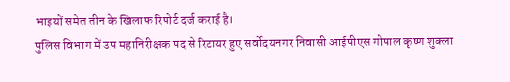भाइयों समेत तीन के खिलाफ रिपोर्ट दर्ज कराई है।
पुलिस विभाग में उप महानिरीक्षक पद से रिटायर हुए सर्वोदयनगर निवासी आईपीएस गोपाल कृष्ण शुक्ला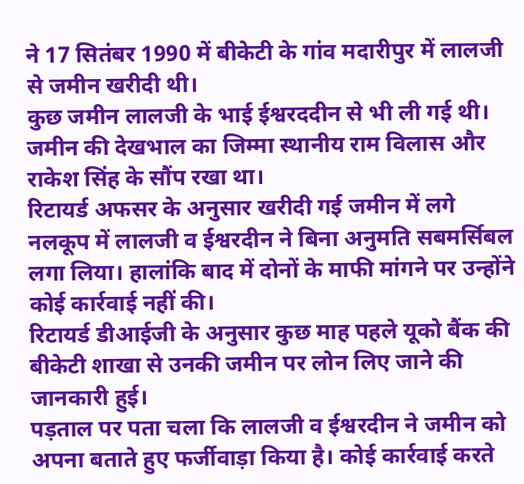ने 17 सितंबर 1990 में बीकेटी के गांव मदारीपुर में लालजी से जमीन खरीदी थी।
कुछ जमीन लालजी के भाई ईश्वरददीन से भी ली गई थी। जमीन की देखभाल का जिम्मा स्थानीय राम विलास और राकेश सिंह के सौंप रखा था।
रिटायर्ड अफसर के अनुसार खरीदी गई जमीन में लगे नलकूप में लालजी व ईश्वरदीन ने बिना अनुमति सबमर्सिबल लगा लिया। हालांकि बाद में दोनों के माफी मांगने पर उन्होंने कोई कार्रवाई नहीं की।
रिटायर्ड डीआईजी के अनुसार कुछ माह पहले यूको बैंक की बीकेटी शाखा से उनकी जमीन पर लोन लिए जाने की जानकारी हुई।
पड़ताल पर पता चला कि लालजी व ईश्वरदीन ने जमीन को अपना बताते हुए फर्जीवाड़ा किया है। कोई कार्रवाई करते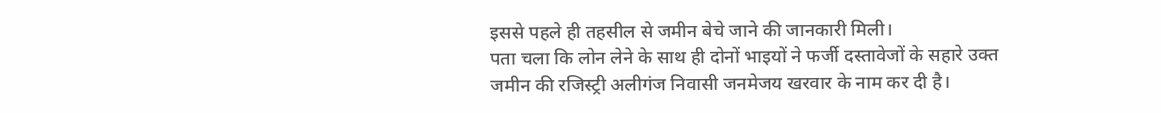इससे पहले ही तहसील से जमीन बेचे जाने की जानकारी मिली।
पता चला कि लोन लेने के साथ ही दोनों भाइयों ने फर्जी दस्तावेजों के सहारे उक्त जमीन की रजिस्ट्री अलीगंज निवासी जनमेजय खरवार के नाम कर दी है।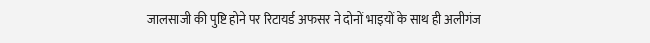जालसाजी की पुष्टि होने पर रिटायर्ड अफसर ने दोनों भाइयों के साथ ही अलीगंज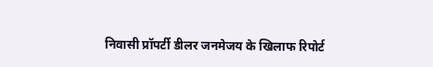निवासी प्रॉपर्टी डीलर जनमेजय के खिलाफ रिपोर्ट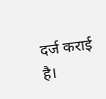दर्ज कराई है।